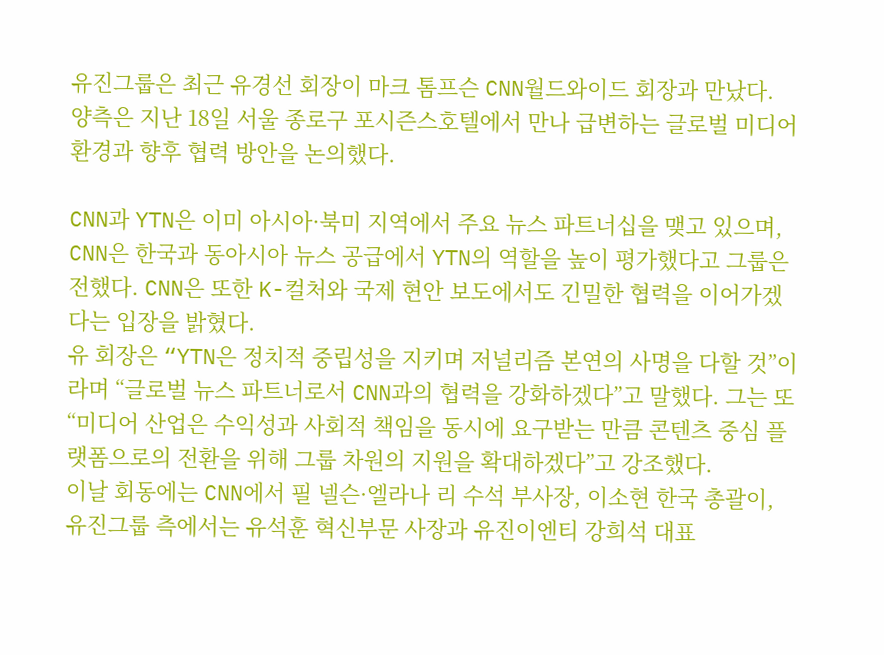유진그룹은 최근 유경선 회장이 마크 톰프슨 CNN월드와이드 회장과 만났다.
양측은 지난 18일 서울 종로구 포시즌스호텔에서 만나 급변하는 글로벌 미디어 환경과 향후 협력 방안을 논의했다.

CNN과 YTN은 이미 아시아·북미 지역에서 주요 뉴스 파트너십을 맺고 있으며, CNN은 한국과 동아시아 뉴스 공급에서 YTN의 역할을 높이 평가했다고 그룹은 전했다. CNN은 또한 K-컬처와 국제 현안 보도에서도 긴밀한 협력을 이어가겠다는 입장을 밝혔다.
유 회장은 “YTN은 정치적 중립성을 지키며 저널리즘 본연의 사명을 다할 것”이라며 “글로벌 뉴스 파트너로서 CNN과의 협력을 강화하겠다”고 말했다. 그는 또 “미디어 산업은 수익성과 사회적 책임을 동시에 요구받는 만큼 콘텐츠 중심 플랫폼으로의 전환을 위해 그룹 차원의 지원을 확대하겠다”고 강조했다.
이날 회동에는 CNN에서 필 넬슨·엘라나 리 수석 부사장, 이소현 한국 총괄이, 유진그룹 측에서는 유석훈 혁신부문 사장과 유진이엔티 강희석 대표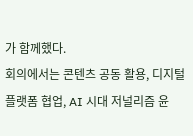가 함께했다.
회의에서는 콘텐츠 공동 활용, 디지털 플랫폼 협업, AI 시대 저널리즘 윤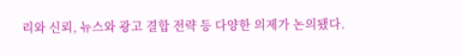리와 신뢰, 뉴스와 광고 결합 전략 등 다양한 의제가 논의됐다.